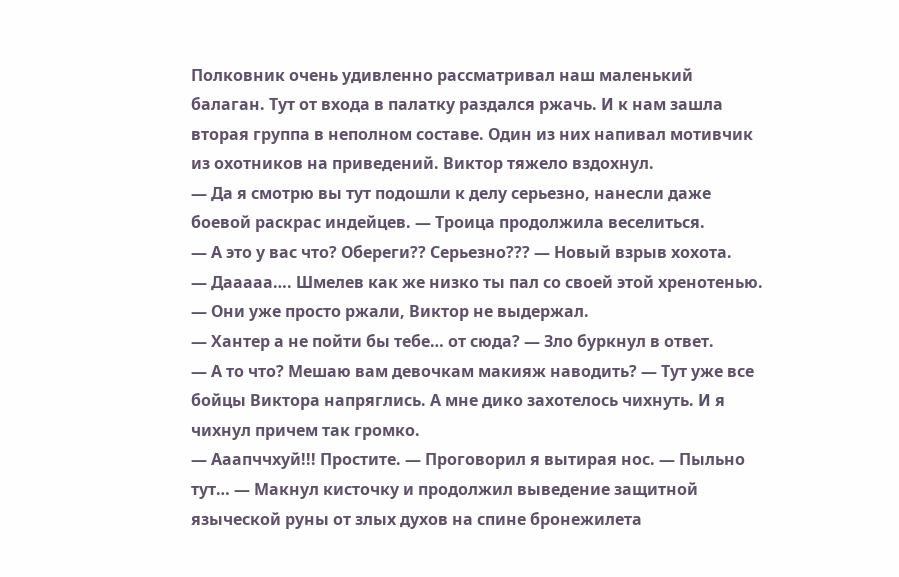Полковник очень удивленно рассматривал наш маленький балаган. Тут от входа в палатку раздался ржачь. И к нам зашла вторая группа в неполном составе. Один из них напивал мотивчик из охотников на приведений. Виктор тяжело вздохнул.
— Да я смотрю вы тут подошли к делу серьезно, нанесли даже боевой раскрас индейцев. — Троица продолжила веселиться.
— А это у вас что? Обереги?? Серьезно??? — Новый взрыв хохота.
— Дааааа…. Шмелев как же низко ты пал со своей этой хренотенью. — Они уже просто ржали, Виктор не выдержал.
— Хантер а не пойти бы тебе… от сюда? — Зло буркнул в ответ.
— А то что? Мешаю вам девочкам макияж наводить? — Тут уже все бойцы Виктора напряглись. А мне дико захотелось чихнуть. И я чихнул причем так громко.
— Ааапччхуй!!! Простите. — Проговорил я вытирая нос. — Пыльно тут… — Макнул кисточку и продолжил выведение защитной языческой руны от злых духов на спине бронежилета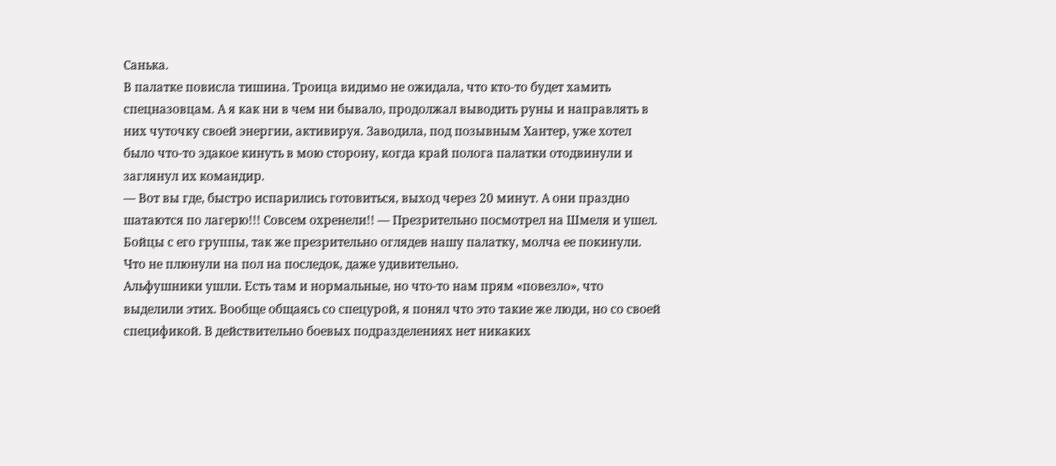Санька.
В палатке повисла тишина. Троица видимо не ожидала, что кто-то будет хамить спецназовцам. А я как ни в чем ни бывало, продолжал выводить руны и направлять в них чуточку своей энергии, активируя. Заводила, под позывным Хантер, уже хотел было что-то эдакое кинуть в мою сторону, когда край полога палатки отодвинули и заглянул их командир.
— Вот вы где, быстро испарились готовиться, выход через 20 минут. А они праздно шатаются по лагерю!!! Совсем охренели!! — Презрительно посмотрел на Шмеля и ушел. Бойцы с его группы, так же презрительно оглядев нашу палатку, молча ее покинули. Что не плюнули на пол на последок, даже удивительно.
Альфушники ушли. Есть там и нормальные, но что-то нам прям «повезло», что выделили этих. Вообще общаясь со спецурой, я понял что это такие же люди, но со своей спецификой. В действительно боевых подразделениях нет никаких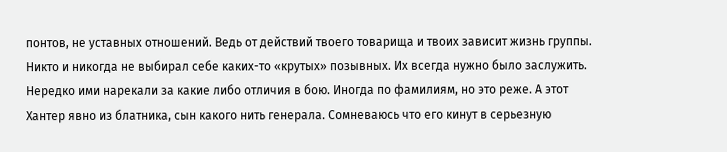понтов, не уставных отношений. Ведь от действий твоего товарища и твоих зависит жизнь группы. Никто и никогда не выбирал себе каких-то «крутых» позывных. Их всегда нужно было заслужить. Нередко ими нарекали за какие либо отличия в бою. Иногда по фамилиям, но это реже. А этот Хантер явно из блатника, сын какого нить генерала. Сомневаюсь что его кинут в серьезную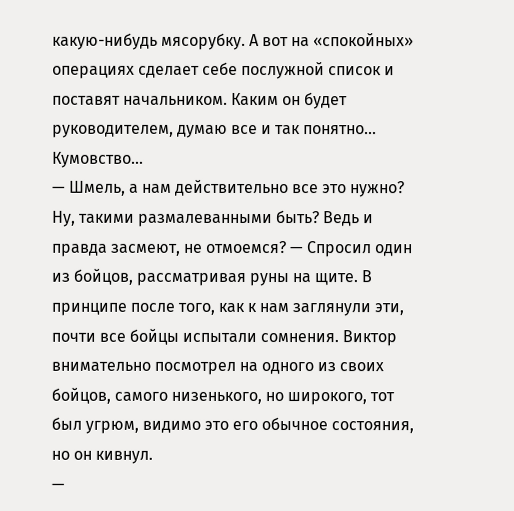какую-нибудь мясорубку. А вот на «спокойных» операциях сделает себе послужной список и поставят начальником. Каким он будет руководителем, думаю все и так понятно… Кумовство…
— Шмель, а нам действительно все это нужно? Ну, такими размалеванными быть? Ведь и правда засмеют, не отмоемся? — Спросил один из бойцов, рассматривая руны на щите. В принципе после того, как к нам заглянули эти, почти все бойцы испытали сомнения. Виктор внимательно посмотрел на одного из своих бойцов, самого низенького, но широкого, тот был угрюм, видимо это его обычное состояния, но он кивнул.
—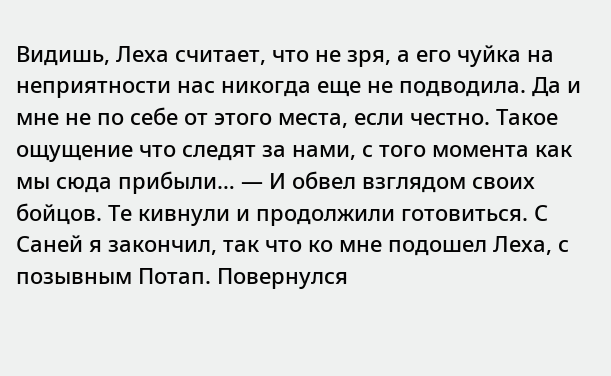Видишь, Леха считает, что не зря, а его чуйка на неприятности нас никогда еще не подводила. Да и мне не по себе от этого места, если честно. Такое ощущение что следят за нами, с того момента как мы сюда прибыли… — И обвел взглядом своих бойцов. Те кивнули и продолжили готовиться. С Саней я закончил, так что ко мне подошел Леха, с позывным Потап. Повернулся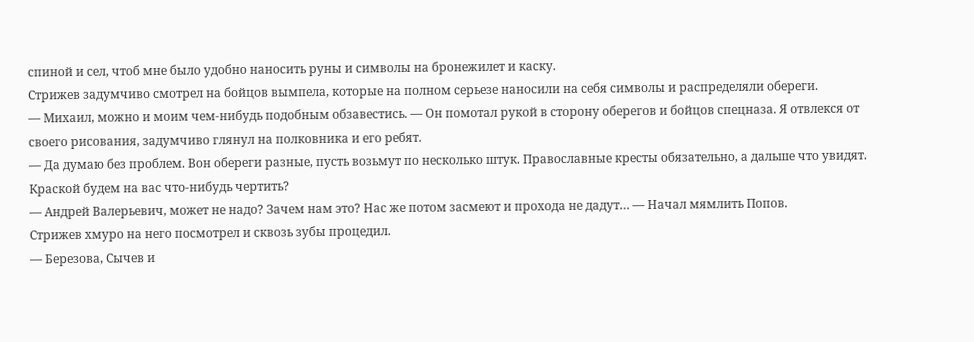спиной и сел, чтоб мне было удобно наносить руны и символы на бронежилет и каску.
Стрижев задумчиво смотрел на бойцов вымпела, которые на полном серьезе наносили на себя символы и распределяли обереги.
— Михаил, можно и моим чем-нибудь подобным обзавестись. — Он помотал рукой в сторону оберегов и бойцов спецназа. Я отвлекся от своего рисования, задумчиво глянул на полковника и его ребят.
— Да думаю без проблем. Вон обереги разные, пусть возьмут по несколько штук. Православные кресты обязательно, а дальше что увидят. Краской будем на вас что-нибудь чертить?
— Андрей Валерьевич, может не надо? Зачем нам это? Нас же потом засмеют и прохода не дадут… — Начал мямлить Попов.
Стрижев хмуро на него посмотрел и сквозь зубы процедил.
— Березова, Сычев и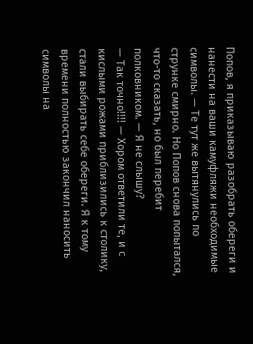Попов, я приказываю разобрать обереги и нанести на ваши камуфляжи необходимые символы. — Те тут же вытянулись по струнке смирно. Но Попов снова попытался, что-то сказать, но был перебит полковником. — Я не слышу?
— Так точно!!!! — Хором ответили те, и с кислыми рожами приблизились к столику, стали выбирать себе обереги. Я к тому времени полностью закончил наносить символы на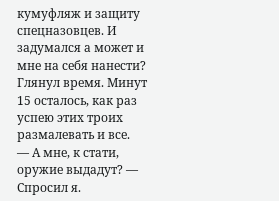кумуфляж и защиту спецназовцев. И задумался а может и мне на себя нанести? Глянул время. Минут 15 осталось, как раз успею этих троих размалевать и все.
— А мне, к стати, оружие выдадут? — Спросил я.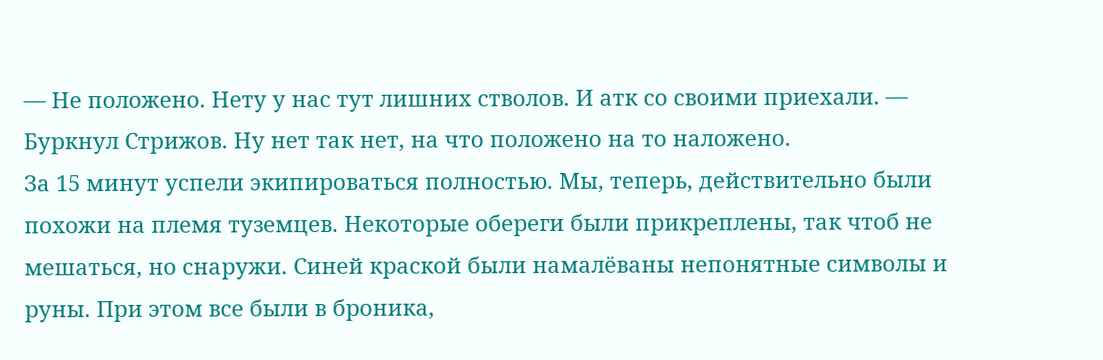— Не положено. Нету у нас тут лишних стволов. И атк со своими приехали. — Буркнул Стрижов. Ну нет так нет, на что положено на то наложено.
За 15 минут успели экипироваться полностью. Мы, теперь, действительно были похожи на племя туземцев. Некоторые обереги были прикреплены, так чтоб не мешаться, но снаружи. Синей краской были намалёваны непонятные символы и руны. При этом все были в броника,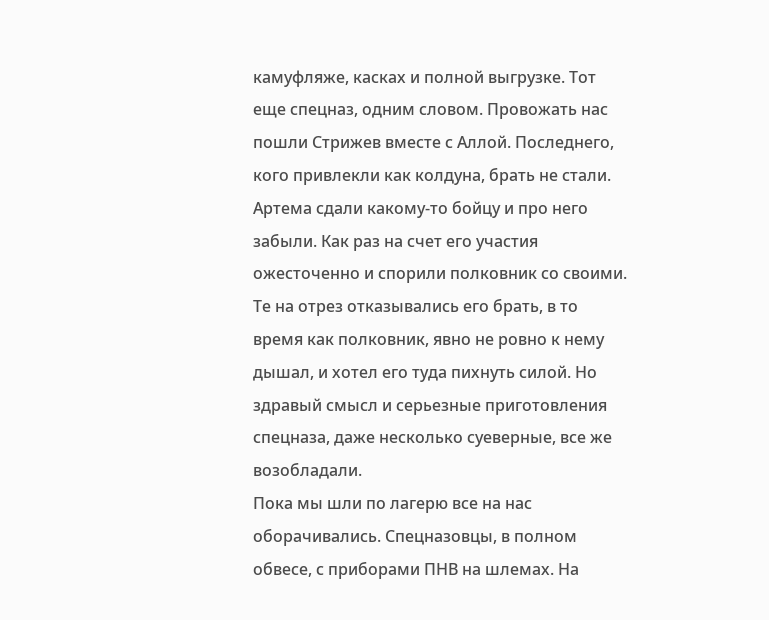камуфляже, касках и полной выгрузке. Тот еще спецназ, одним словом. Провожать нас пошли Стрижев вместе с Аллой. Последнего, кого привлекли как колдуна, брать не стали. Артема сдали какому-то бойцу и про него забыли. Как раз на счет его участия ожесточенно и спорили полковник со своими. Те на отрез отказывались его брать, в то время как полковник, явно не ровно к нему дышал, и хотел его туда пихнуть силой. Но здравый смысл и серьезные приготовления спецназа, даже несколько суеверные, все же возобладали.
Пока мы шли по лагерю все на нас оборачивались. Спецназовцы, в полном обвесе, с приборами ПНВ на шлемах. На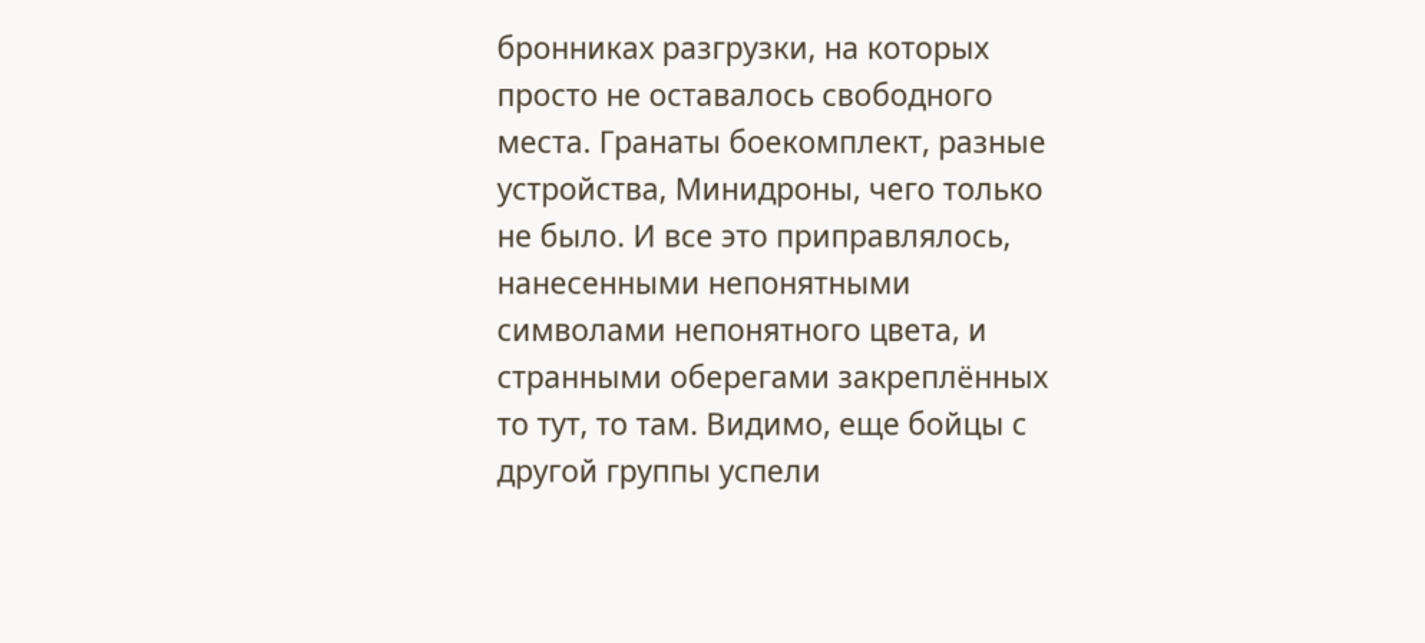бронниках разгрузки, на которых просто не оставалось свободного места. Гранаты боекомплект, разные устройства, Минидроны, чего только не было. И все это приправлялось, нанесенными непонятными символами непонятного цвета, и странными оберегами закреплённых то тут, то там. Видимо, еще бойцы с другой группы успели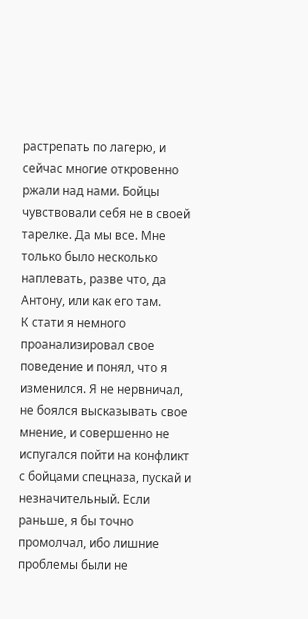растрепать по лагерю, и сейчас многие откровенно ржали над нами. Бойцы чувствовали себя не в своей тарелке. Да мы все. Мне только было несколько наплевать, разве что, да Антону, или как его там.
К стати я немного проанализировал свое поведение и понял, что я изменился. Я не нервничал, не боялся высказывать свое мнение, и совершенно не испугался пойти на конфликт с бойцами спецназа, пускай и незначительный. Если раньше, я бы точно промолчал, ибо лишние проблемы были не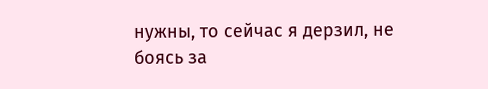нужны, то сейчас я дерзил, не боясь за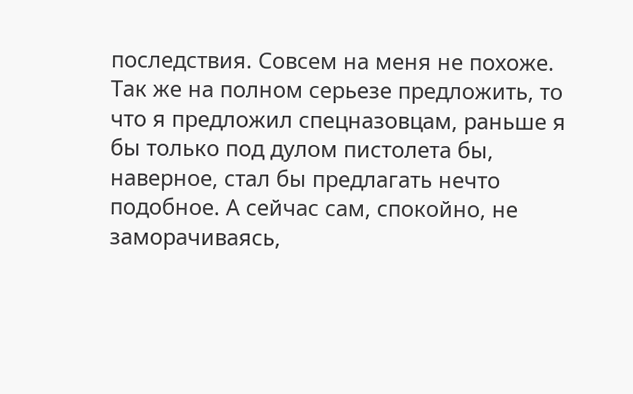последствия. Совсем на меня не похоже. Так же на полном серьезе предложить, то что я предложил спецназовцам, раньше я бы только под дулом пистолета бы, наверное, стал бы предлагать нечто подобное. А сейчас сам, спокойно, не заморачиваясь,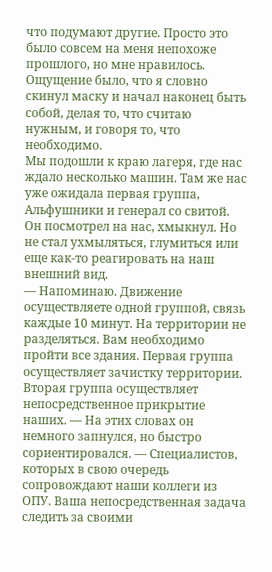что подумают другие. Просто это было совсем на меня непохоже прошлого, но мне нравилось. Ощущение было, что я словно скинул маску и начал наконец быть собой, делая то, что считаю нужным, и говоря то, что необходимо.
Мы подошли к краю лагеря, где нас ждало несколько машин. Там же нас уже ожидала первая группа, Альфушники и генерал со свитой. Он посмотрел на нас, хмыкнул. Но не стал ухмыляться, глумиться или еще как-то реагировать на наш внешний вид.
— Напоминаю. Движение осуществляете одной группой, связь каждые 10 минут. На территории не разделяться. Вам необходимо пройти все здания. Первая группа осуществляет зачистку территории. Вторая группа осуществляет непосредственное прикрытие наших. — На этих словах он немного запнулся, но быстро сориентировался. — Специалистов, которых в свою очередь сопровождают наши коллеги из ОПУ. Ваша непосредственная задача следить за своими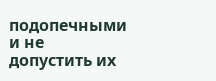подопечными и не допустить их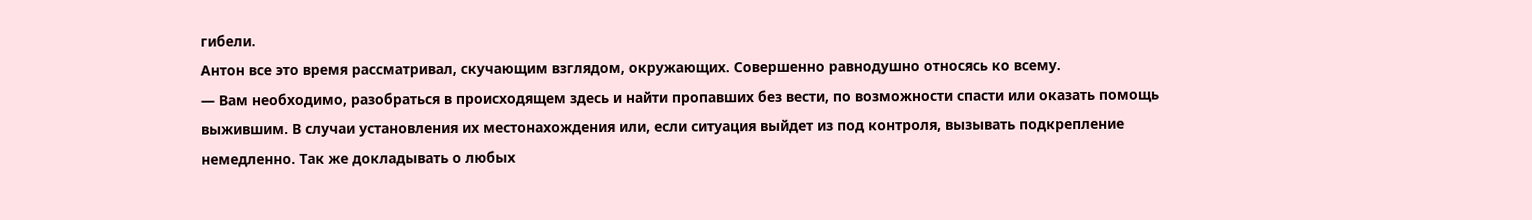гибели.
Антон все это время рассматривал, скучающим взглядом, окружающих. Совершенно равнодушно относясь ко всему.
— Вам необходимо, разобраться в происходящем здесь и найти пропавших без вести, по возможности спасти или оказать помощь выжившим. В случаи установления их местонахождения или, если ситуация выйдет из под контроля, вызывать подкрепление немедленно. Так же докладывать о любых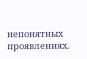непонятных проявлениях.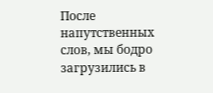После напутственных слов, мы бодро загрузились в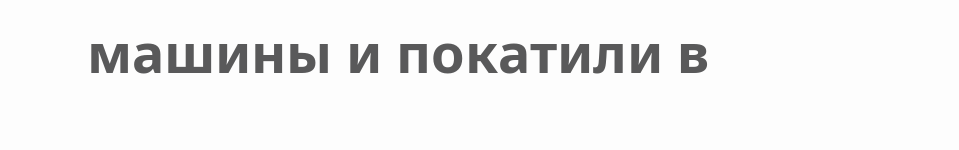машины и покатили в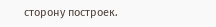сторону построек.